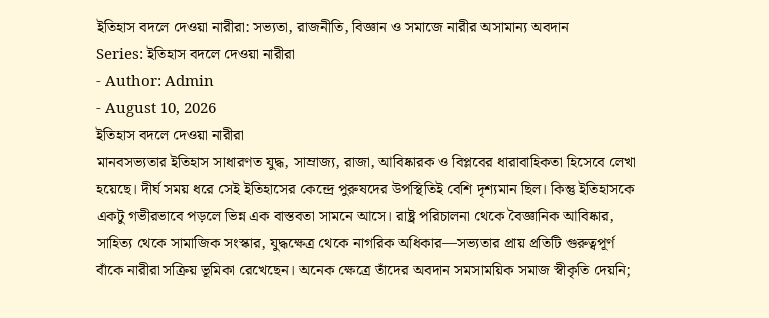ইতিহাস বদলে দেওয়া নারীরা: সভ্যতা, রাজনীতি, বিজ্ঞান ও সমাজে নারীর অসামান্য অবদান
Series: ইতিহাস বদলে দেওয়া নারীরা
- Author: Admin
- August 10, 2026
ইতিহাস বদলে দেওয়া নারীরা
মানবসভ্যতার ইতিহাস সাধারণত যুদ্ধ, সাম্রাজ্য, রাজা, আবিষ্কারক ও বিপ্লবের ধারাবাহিকতা হিসেবে লেখা হয়েছে। দীর্ঘ সময় ধরে সেই ইতিহাসের কেন্দ্রে পুরুষদের উপস্থিতিই বেশি দৃশ্যমান ছিল। কিন্তু ইতিহাসকে একটু গভীরভাবে পড়লে ভিন্ন এক বাস্তবতা সামনে আসে। রাষ্ট্র পরিচালনা থেকে বৈজ্ঞানিক আবিষ্কার, সাহিত্য থেকে সামাজিক সংস্কার, যুদ্ধক্ষেত্র থেকে নাগরিক অধিকার—সভ্যতার প্রায় প্রতিটি গুরুত্বপূর্ণ বাঁকে নারীরা সক্রিয় ভূমিকা রেখেছেন। অনেক ক্ষেত্রে তাঁদের অবদান সমসাময়িক সমাজ স্বীকৃতি দেয়নি;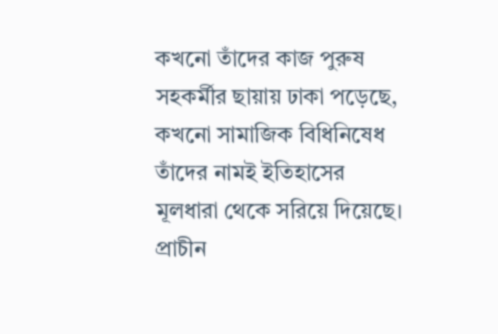কখনো তাঁদের কাজ পুরুষ সহকর্মীর ছায়ায় ঢাকা পড়েছে, কখনো সামাজিক বিধিনিষেধ তাঁদের নামই ইতিহাসের মূলধারা থেকে সরিয়ে দিয়েছে।
প্রাচীন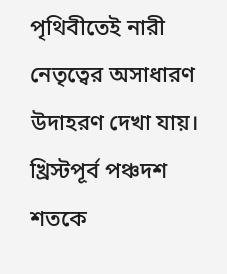পৃথিবীতেই নারী নেতৃত্বের অসাধারণ উদাহরণ দেখা যায়। খ্রিস্টপূর্ব পঞ্চদশ শতকে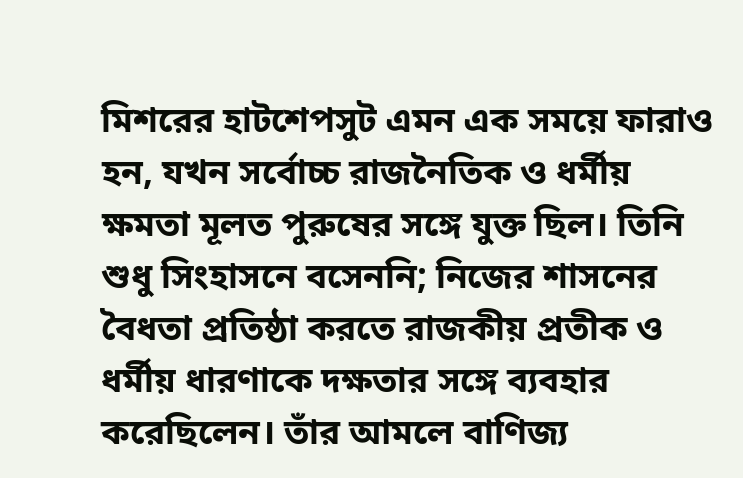মিশরের হাটশেপসুট এমন এক সময়ে ফারাও হন, যখন সর্বোচ্চ রাজনৈতিক ও ধর্মীয় ক্ষমতা মূলত পুরুষের সঙ্গে যুক্ত ছিল। তিনি শুধু সিংহাসনে বসেননি; নিজের শাসনের বৈধতা প্রতিষ্ঠা করতে রাজকীয় প্রতীক ও ধর্মীয় ধারণাকে দক্ষতার সঙ্গে ব্যবহার করেছিলেন। তাঁর আমলে বাণিজ্য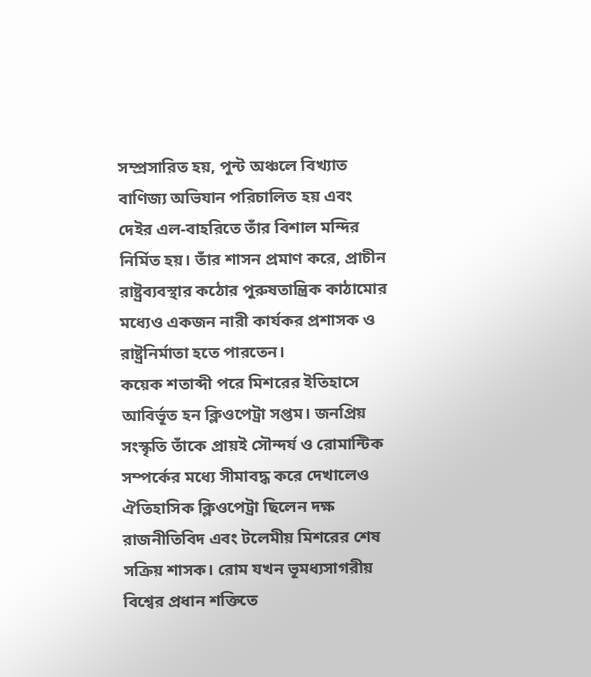সম্প্রসারিত হয়, পুন্ট অঞ্চলে বিখ্যাত বাণিজ্য অভিযান পরিচালিত হয় এবং দেইর এল-বাহরিতে তাঁর বিশাল মন্দির নির্মিত হয়। তাঁর শাসন প্রমাণ করে, প্রাচীন রাষ্ট্রব্যবস্থার কঠোর পুরুষতান্ত্রিক কাঠামোর মধ্যেও একজন নারী কার্যকর প্রশাসক ও রাষ্ট্রনির্মাতা হতে পারতেন।
কয়েক শতাব্দী পরে মিশরের ইতিহাসে আবির্ভূত হন ক্লিওপেট্রা সপ্তম। জনপ্রিয় সংস্কৃতি তাঁকে প্রায়ই সৌন্দর্য ও রোমান্টিক সম্পর্কের মধ্যে সীমাবদ্ধ করে দেখালেও ঐতিহাসিক ক্লিওপেট্রা ছিলেন দক্ষ রাজনীতিবিদ এবং টলেমীয় মিশরের শেষ সক্রিয় শাসক। রোম যখন ভূমধ্যসাগরীয় বিশ্বের প্রধান শক্তিতে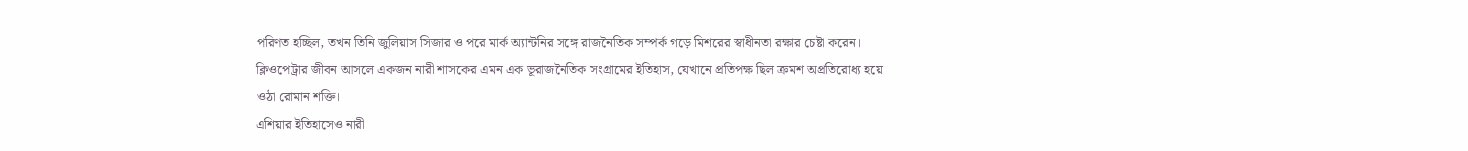পরিণত হচ্ছিল, তখন তিনি জুলিয়াস সিজার ও পরে মার্ক অ্যান্টনির সঙ্গে রাজনৈতিক সম্পর্ক গড়ে মিশরের স্বাধীনতা রক্ষার চেষ্টা করেন। ক্লিওপেট্রার জীবন আসলে একজন নারী শাসকের এমন এক ভূরাজনৈতিক সংগ্রামের ইতিহাস, যেখানে প্রতিপক্ষ ছিল ক্রমশ অপ্রতিরোধ্য হয়ে ওঠা রোমান শক্তি।
এশিয়ার ইতিহাসেও নারী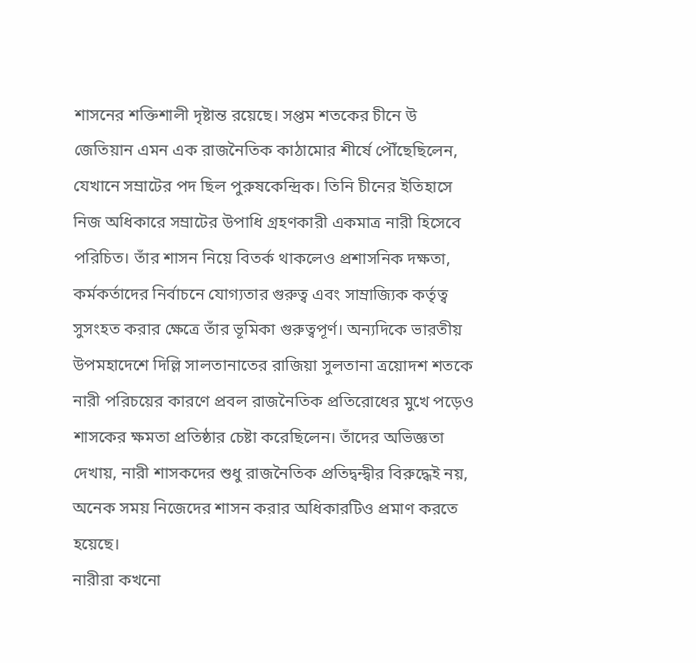শাসনের শক্তিশালী দৃষ্টান্ত রয়েছে। সপ্তম শতকের চীনে উ জেতিয়ান এমন এক রাজনৈতিক কাঠামোর শীর্ষে পৌঁছেছিলেন, যেখানে সম্রাটের পদ ছিল পুরুষকেন্দ্রিক। তিনি চীনের ইতিহাসে নিজ অধিকারে সম্রাটের উপাধি গ্রহণকারী একমাত্র নারী হিসেবে পরিচিত। তাঁর শাসন নিয়ে বিতর্ক থাকলেও প্রশাসনিক দক্ষতা, কর্মকর্তাদের নির্বাচনে যোগ্যতার গুরুত্ব এবং সাম্রাজ্যিক কর্তৃত্ব সুসংহত করার ক্ষেত্রে তাঁর ভূমিকা গুরুত্বপূর্ণ। অন্যদিকে ভারতীয় উপমহাদেশে দিল্লি সালতানাতের রাজিয়া সুলতানা ত্রয়োদশ শতকে নারী পরিচয়ের কারণে প্রবল রাজনৈতিক প্রতিরোধের মুখে পড়েও শাসকের ক্ষমতা প্রতিষ্ঠার চেষ্টা করেছিলেন। তাঁদের অভিজ্ঞতা দেখায়, নারী শাসকদের শুধু রাজনৈতিক প্রতিদ্বন্দ্বীর বিরুদ্ধেই নয়, অনেক সময় নিজেদের শাসন করার অধিকারটিও প্রমাণ করতে হয়েছে।
নারীরা কখনো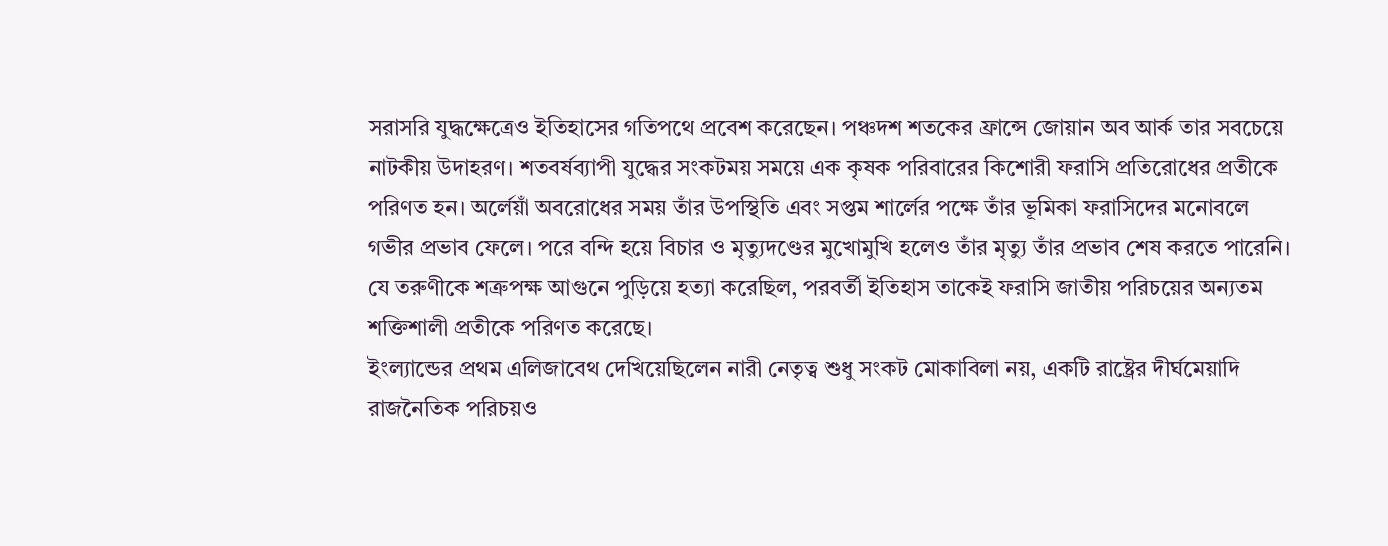সরাসরি যুদ্ধক্ষেত্রেও ইতিহাসের গতিপথে প্রবেশ করেছেন। পঞ্চদশ শতকের ফ্রান্সে জোয়ান অব আর্ক তার সবচেয়ে নাটকীয় উদাহরণ। শতবর্ষব্যাপী যুদ্ধের সংকটময় সময়ে এক কৃষক পরিবারের কিশোরী ফরাসি প্রতিরোধের প্রতীকে পরিণত হন। অর্লেয়াঁ অবরোধের সময় তাঁর উপস্থিতি এবং সপ্তম শার্লের পক্ষে তাঁর ভূমিকা ফরাসিদের মনোবলে গভীর প্রভাব ফেলে। পরে বন্দি হয়ে বিচার ও মৃত্যুদণ্ডের মুখোমুখি হলেও তাঁর মৃত্যু তাঁর প্রভাব শেষ করতে পারেনি। যে তরুণীকে শত্রুপক্ষ আগুনে পুড়িয়ে হত্যা করেছিল, পরবর্তী ইতিহাস তাকেই ফরাসি জাতীয় পরিচয়ের অন্যতম শক্তিশালী প্রতীকে পরিণত করেছে।
ইংল্যান্ডের প্রথম এলিজাবেথ দেখিয়েছিলেন নারী নেতৃত্ব শুধু সংকট মোকাবিলা নয়, একটি রাষ্ট্রের দীর্ঘমেয়াদি রাজনৈতিক পরিচয়ও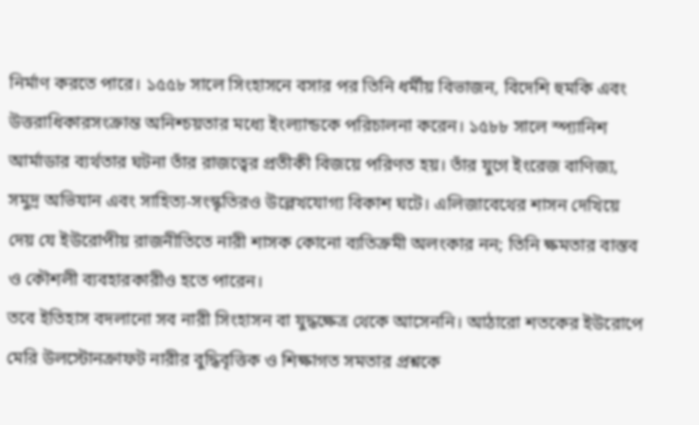নির্মাণ করতে পারে। ১৫৫৮ সালে সিংহাসনে বসার পর তিনি ধর্মীয় বিভাজন, বিদেশি হুমকি এবং উত্তরাধিকারসংক্রান্ত অনিশ্চয়তার মধ্যে ইংল্যান্ডকে পরিচালনা করেন। ১৫৮৮ সালে স্প্যানিশ আর্মাডার ব্যর্থতার ঘটনা তাঁর রাজত্বের প্রতীকী বিজয়ে পরিণত হয়। তাঁর যুগে ইংরেজ বাণিজ্য, সমুদ্র অভিযান এবং সাহিত্য-সংস্কৃতিরও উল্লেখযোগ্য বিকাশ ঘটে। এলিজাবেথের শাসন দেখিয়ে দেয় যে ইউরোপীয় রাজনীতিতে নারী শাসক কোনো ব্যতিক্রমী অলংকার নন; তিনি ক্ষমতার বাস্তব ও কৌশলী ব্যবহারকারীও হতে পারেন।
তবে ইতিহাস বদলানো সব নারী সিংহাসন বা যুদ্ধক্ষেত্র থেকে আসেননি। আঠারো শতকের ইউরোপে মেরি উলস্টোনক্রাফট নারীর বুদ্ধিবৃত্তিক ও শিক্ষাগত সমতার প্রশ্নকে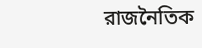রাজনৈতিক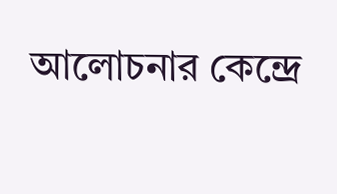আলোচনার কেন্দ্রে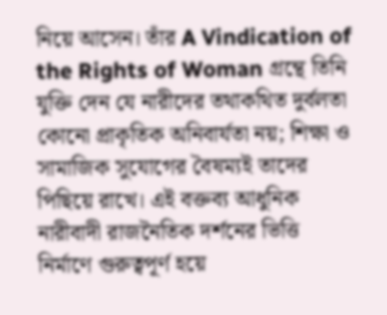নিয়ে আসেন। তাঁর A Vindication of the Rights of Woman গ্রন্থে তিনি যুক্তি দেন যে নারীদের তথাকথিত দুর্বলতা কোনো প্রাকৃতিক অনিবার্যতা নয়; শিক্ষা ও সামাজিক সুযোগের বৈষম্যই তাদের পিছিয়ে রাখে। এই বক্তব্য আধুনিক নারীবাদী রাজনৈতিক দর্শনের ভিত্তি নির্মাণে গুরুত্বপূর্ণ হয়ে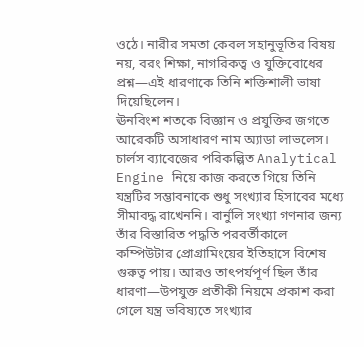ওঠে। নারীর সমতা কেবল সহানুভূতির বিষয় নয়, বরং শিক্ষা, নাগরিকত্ব ও যুক্তিবোধের প্রশ্ন—এই ধারণাকে তিনি শক্তিশালী ভাষা দিয়েছিলেন।
ঊনবিংশ শতকে বিজ্ঞান ও প্রযুক্তির জগতে আরেকটি অসাধারণ নাম অ্যাডা লাভলেস। চার্লস ব্যাবেজের পরিকল্পিত Analytical Engine নিয়ে কাজ করতে গিয়ে তিনি যন্ত্রটির সম্ভাবনাকে শুধু সংখ্যার হিসাবের মধ্যে সীমাবদ্ধ রাখেননি। বার্নুলি সংখ্যা গণনার জন্য তাঁর বিস্তারিত পদ্ধতি পরবর্তীকালে কম্পিউটার প্রোগ্রামিংয়ের ইতিহাসে বিশেষ গুরুত্ব পায়। আরও তাৎপর্যপূর্ণ ছিল তাঁর ধারণা—উপযুক্ত প্রতীকী নিয়মে প্রকাশ করা গেলে যন্ত্র ভবিষ্যতে সংখ্যার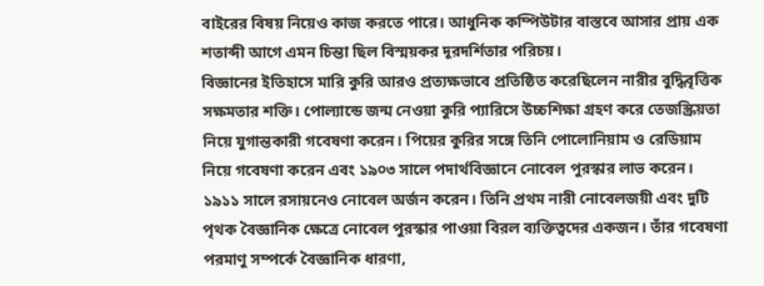বাইরের বিষয় নিয়েও কাজ করতে পারে। আধুনিক কম্পিউটার বাস্তবে আসার প্রায় এক শতাব্দী আগে এমন চিন্তা ছিল বিস্ময়কর দূরদর্শিতার পরিচয়।
বিজ্ঞানের ইতিহাসে মারি কুরি আরও প্রত্যক্ষভাবে প্রতিষ্ঠিত করেছিলেন নারীর বুদ্ধিবৃত্তিক সক্ষমতার শক্তি। পোল্যান্ডে জন্ম নেওয়া কুরি প্যারিসে উচ্চশিক্ষা গ্রহণ করে তেজস্ক্রিয়তা নিয়ে যুগান্তকারী গবেষণা করেন। পিয়ের কুরির সঙ্গে তিনি পোলোনিয়াম ও রেডিয়াম নিয়ে গবেষণা করেন এবং ১৯০৩ সালে পদার্থবিজ্ঞানে নোবেল পুরস্কার লাভ করেন। ১৯১১ সালে রসায়নেও নোবেল অর্জন করেন। তিনি প্রথম নারী নোবেলজয়ী এবং দুটি পৃথক বৈজ্ঞানিক ক্ষেত্রে নোবেল পুরস্কার পাওয়া বিরল ব্যক্তিত্বদের একজন। তাঁর গবেষণা পরমাণু সম্পর্কে বৈজ্ঞানিক ধারণা,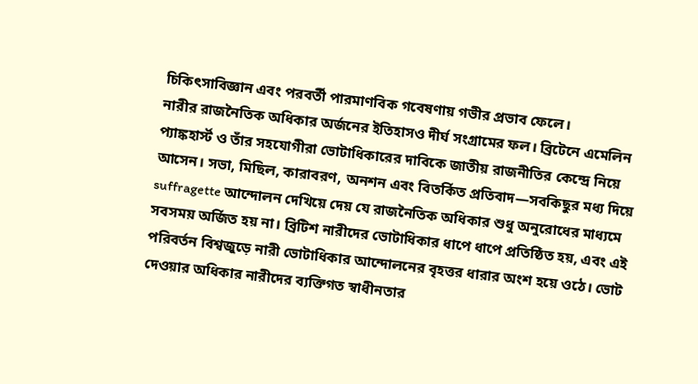চিকিৎসাবিজ্ঞান এবং পরবর্তী পারমাণবিক গবেষণায় গভীর প্রভাব ফেলে।
নারীর রাজনৈতিক অধিকার অর্জনের ইতিহাসও দীর্ঘ সংগ্রামের ফল। ব্রিটেনে এমেলিন প্যাঙ্কহার্স্ট ও তাঁর সহযোগীরা ভোটাধিকারের দাবিকে জাতীয় রাজনীতির কেন্দ্রে নিয়ে আসেন। সভা, মিছিল, কারাবরণ, অনশন এবং বিতর্কিত প্রতিবাদ—সবকিছুর মধ্য দিয়ে suffragette আন্দোলন দেখিয়ে দেয় যে রাজনৈতিক অধিকার শুধু অনুরোধের মাধ্যমে সবসময় অর্জিত হয় না। ব্রিটিশ নারীদের ভোটাধিকার ধাপে ধাপে প্রতিষ্ঠিত হয়, এবং এই পরিবর্তন বিশ্বজুড়ে নারী ভোটাধিকার আন্দোলনের বৃহত্তর ধারার অংশ হয়ে ওঠে। ভোট দেওয়ার অধিকার নারীদের ব্যক্তিগত স্বাধীনতার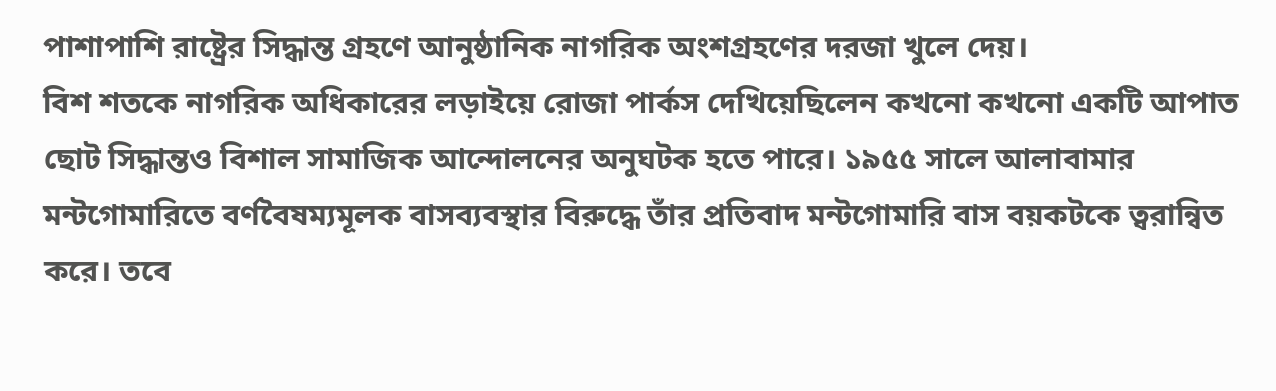পাশাপাশি রাষ্ট্রের সিদ্ধান্ত গ্রহণে আনুষ্ঠানিক নাগরিক অংশগ্রহণের দরজা খুলে দেয়।
বিশ শতকে নাগরিক অধিকারের লড়াইয়ে রোজা পার্কস দেখিয়েছিলেন কখনো কখনো একটি আপাত ছোট সিদ্ধান্তও বিশাল সামাজিক আন্দোলনের অনুঘটক হতে পারে। ১৯৫৫ সালে আলাবামার মন্টগোমারিতে বর্ণবৈষম্যমূলক বাসব্যবস্থার বিরুদ্ধে তাঁর প্রতিবাদ মন্টগোমারি বাস বয়কটকে ত্বরান্বিত করে। তবে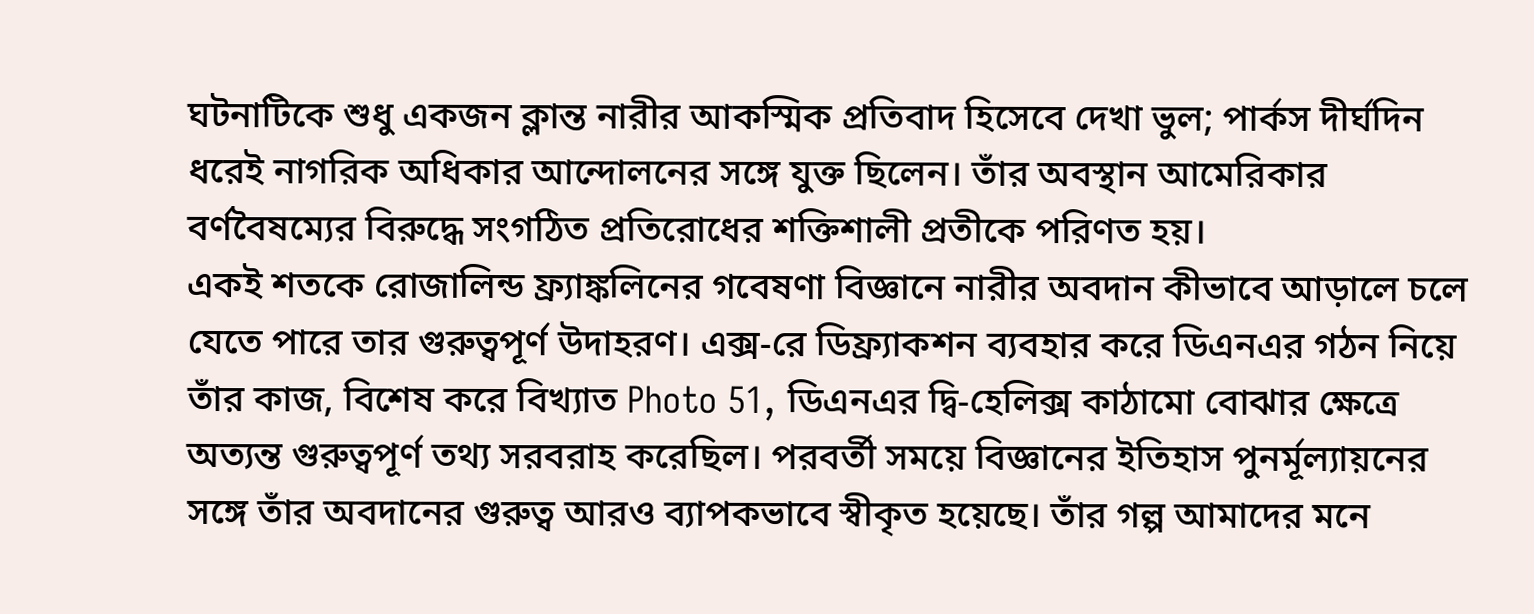ঘটনাটিকে শুধু একজন ক্লান্ত নারীর আকস্মিক প্রতিবাদ হিসেবে দেখা ভুল; পার্কস দীর্ঘদিন ধরেই নাগরিক অধিকার আন্দোলনের সঙ্গে যুক্ত ছিলেন। তাঁর অবস্থান আমেরিকার বর্ণবৈষম্যের বিরুদ্ধে সংগঠিত প্রতিরোধের শক্তিশালী প্রতীকে পরিণত হয়।
একই শতকে রোজালিন্ড ফ্র্যাঙ্কলিনের গবেষণা বিজ্ঞানে নারীর অবদান কীভাবে আড়ালে চলে যেতে পারে তার গুরুত্বপূর্ণ উদাহরণ। এক্স-রে ডিফ্র্যাকশন ব্যবহার করে ডিএনএর গঠন নিয়ে তাঁর কাজ, বিশেষ করে বিখ্যাত Photo 51, ডিএনএর দ্বি-হেলিক্স কাঠামো বোঝার ক্ষেত্রে অত্যন্ত গুরুত্বপূর্ণ তথ্য সরবরাহ করেছিল। পরবর্তী সময়ে বিজ্ঞানের ইতিহাস পুনর্মূল্যায়নের সঙ্গে তাঁর অবদানের গুরুত্ব আরও ব্যাপকভাবে স্বীকৃত হয়েছে। তাঁর গল্প আমাদের মনে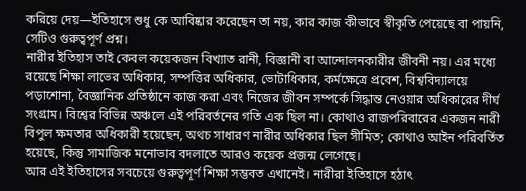করিয়ে দেয়—ইতিহাসে শুধু কে আবিষ্কার করেছেন তা নয়, কার কাজ কীভাবে স্বীকৃতি পেয়েছে বা পায়নি, সেটিও গুরুত্বপূর্ণ প্রশ্ন।
নারীর ইতিহাস তাই কেবল কয়েকজন বিখ্যাত রানী, বিজ্ঞানী বা আন্দোলনকারীর জীবনী নয়। এর মধ্যে রয়েছে শিক্ষা লাভের অধিকার, সম্পত্তির অধিকার, ভোটাধিকার, কর্মক্ষেত্রে প্রবেশ, বিশ্ববিদ্যালয়ে পড়াশোনা, বৈজ্ঞানিক প্রতিষ্ঠানে কাজ করা এবং নিজের জীবন সম্পর্কে সিদ্ধান্ত নেওয়ার অধিকারের দীর্ঘ সংগ্রাম। বিশ্বের বিভিন্ন অঞ্চলে এই পরিবর্তনের গতি এক ছিল না। কোথাও রাজপরিবারের একজন নারী বিপুল ক্ষমতার অধিকারী হয়েছেন, অথচ সাধারণ নারীর অধিকার ছিল সীমিত; কোথাও আইন পরিবর্তিত হয়েছে, কিন্তু সামাজিক মনোভাব বদলাতে আরও কয়েক প্রজন্ম লেগেছে।
আর এই ইতিহাসের সবচেয়ে গুরুত্বপূর্ণ শিক্ষা সম্ভবত এখানেই। নারীরা ইতিহাসে হঠাৎ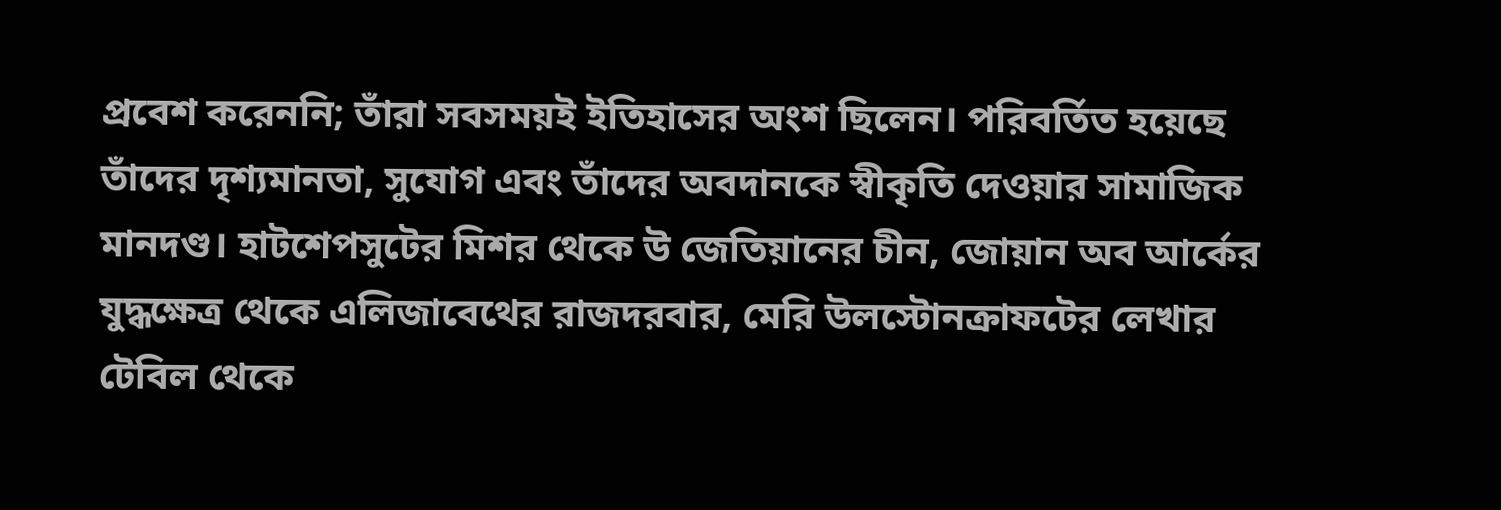প্রবেশ করেননি; তাঁরা সবসময়ই ইতিহাসের অংশ ছিলেন। পরিবর্তিত হয়েছে তাঁদের দৃশ্যমানতা, সুযোগ এবং তাঁদের অবদানকে স্বীকৃতি দেওয়ার সামাজিক মানদণ্ড। হাটশেপসুটের মিশর থেকে উ জেতিয়ানের চীন, জোয়ান অব আর্কের যুদ্ধক্ষেত্র থেকে এলিজাবেথের রাজদরবার, মেরি উলস্টোনক্রাফটের লেখার টেবিল থেকে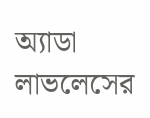অ্যাডা লাভলেসের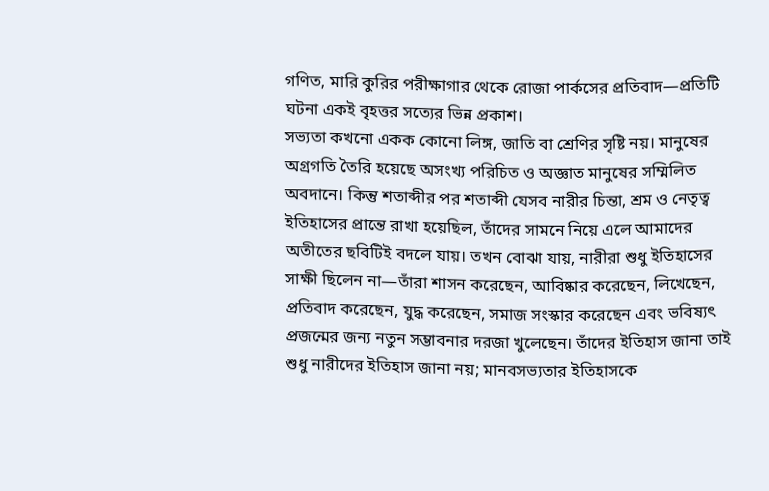গণিত, মারি কুরির পরীক্ষাগার থেকে রোজা পার্কসের প্রতিবাদ—প্রতিটি ঘটনা একই বৃহত্তর সত্যের ভিন্ন প্রকাশ।
সভ্যতা কখনো একক কোনো লিঙ্গ, জাতি বা শ্রেণির সৃষ্টি নয়। মানুষের অগ্রগতি তৈরি হয়েছে অসংখ্য পরিচিত ও অজ্ঞাত মানুষের সম্মিলিত অবদানে। কিন্তু শতাব্দীর পর শতাব্দী যেসব নারীর চিন্তা, শ্রম ও নেতৃত্ব ইতিহাসের প্রান্তে রাখা হয়েছিল, তাঁদের সামনে নিয়ে এলে আমাদের অতীতের ছবিটিই বদলে যায়। তখন বোঝা যায়, নারীরা শুধু ইতিহাসের সাক্ষী ছিলেন না—তাঁরা শাসন করেছেন, আবিষ্কার করেছেন, লিখেছেন, প্রতিবাদ করেছেন, যুদ্ধ করেছেন, সমাজ সংস্কার করেছেন এবং ভবিষ্যৎ প্রজন্মের জন্য নতুন সম্ভাবনার দরজা খুলেছেন। তাঁদের ইতিহাস জানা তাই শুধু নারীদের ইতিহাস জানা নয়; মানবসভ্যতার ইতিহাসকে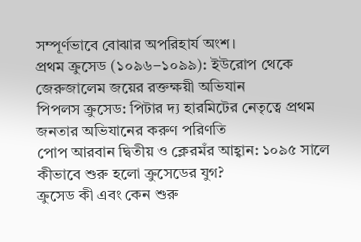সম্পূর্ণভাবে বোঝার অপরিহার্য অংশ।
প্রথম ক্রুসেড (১০৯৬–১০৯৯): ইউরোপ থেকে জেরুজালেম জয়ের রক্তক্ষয়ী অভিযান
পিপলস ক্রুসেড: পিটার দ্য হারমিটের নেতৃত্বে প্রথম জনতার অভিযানের করুণ পরিণতি
পোপ আরবান দ্বিতীয় ও ক্লেরমঁর আহ্বান: ১০৯৫ সালে কীভাবে শুরু হলো ক্রুসেডের যুগ?
ক্রুসেড কী এবং কেন শুরু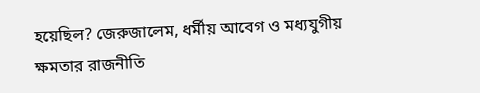হয়েছিল? জেরুজালেম, ধর্মীয় আবেগ ও মধ্যযুগীয় ক্ষমতার রাজনীতি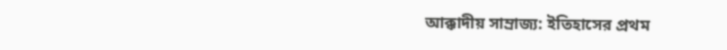আক্কাদীয় সাম্রাজ্য: ইতিহাসের প্রথম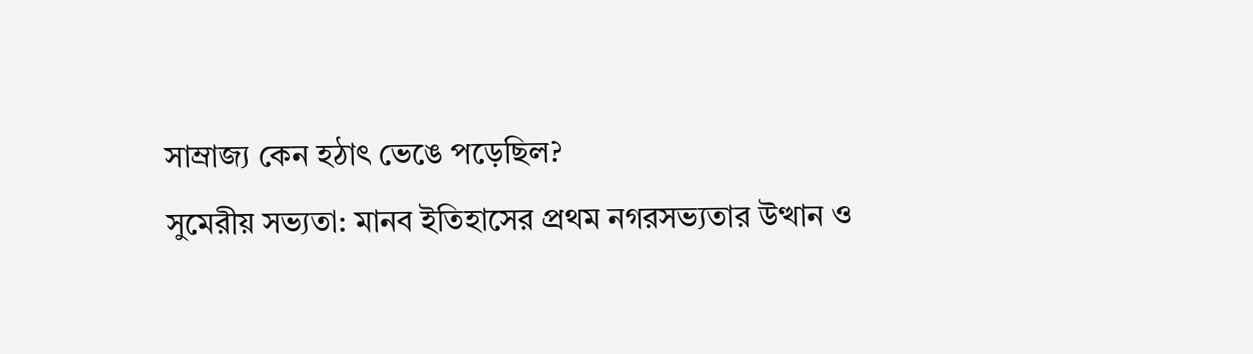সাম্রাজ্য কেন হঠাৎ ভেঙে পড়েছিল?
সুমেরীয় সভ্যতা: মানব ইতিহাসের প্রথম নগরসভ্যতার উত্থান ও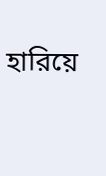হারিয়ে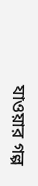যাওয়ার গল্প